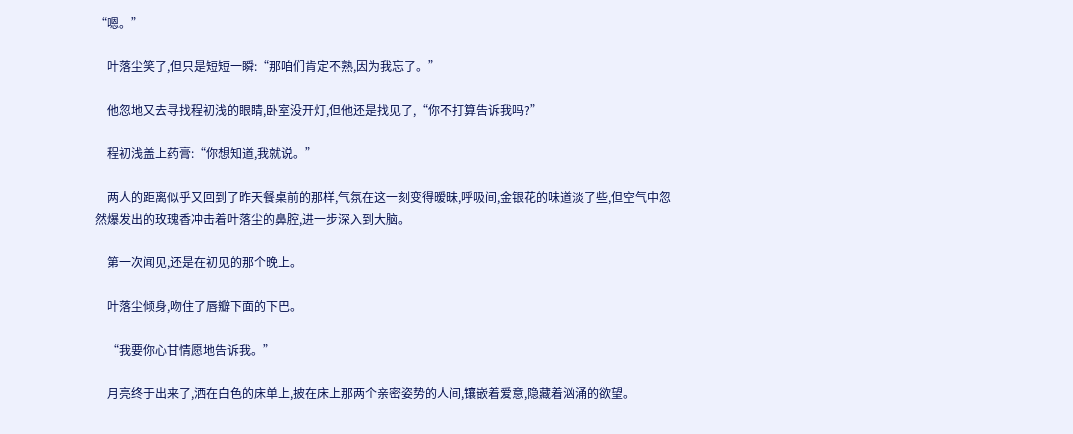“嗯。”

    叶落尘笑了,但只是短短一瞬:“那咱们肯定不熟,因为我忘了。”

    他忽地又去寻找程初浅的眼睛,卧室没开灯,但他还是找见了,“你不打算告诉我吗?”

    程初浅盖上药膏:“你想知道,我就说。”

    两人的距离似乎又回到了昨天餐桌前的那样,气氛在这一刻变得暧昧,呼吸间,金银花的味道淡了些,但空气中忽然爆发出的玫瑰香冲击着叶落尘的鼻腔,进一步深入到大脑。

    第一次闻见,还是在初见的那个晚上。

    叶落尘倾身,吻住了唇瓣下面的下巴。

    “我要你心甘情愿地告诉我。”

    月亮终于出来了,洒在白色的床单上,披在床上那两个亲密姿势的人间,镶嵌着爱意,隐藏着汹涌的欲望。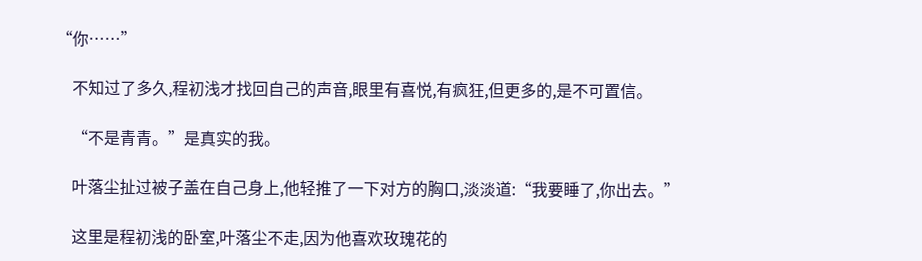“你……”

    不知过了多久,程初浅才找回自己的声音,眼里有喜悦,有疯狂,但更多的,是不可置信。

    “不是青青。”是真实的我。

    叶落尘扯过被子盖在自己身上,他轻推了一下对方的胸口,淡淡道:“我要睡了,你出去。”

    这里是程初浅的卧室,叶落尘不走,因为他喜欢玫瑰花的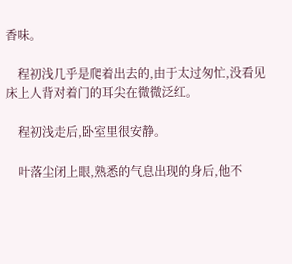香味。

    程初浅几乎是爬着出去的,由于太过匆忙,没看见床上人背对着门的耳尖在微微泛红。

    程初浅走后,卧室里很安静。

    叶落尘闭上眼,熟悉的气息出现的身后,他不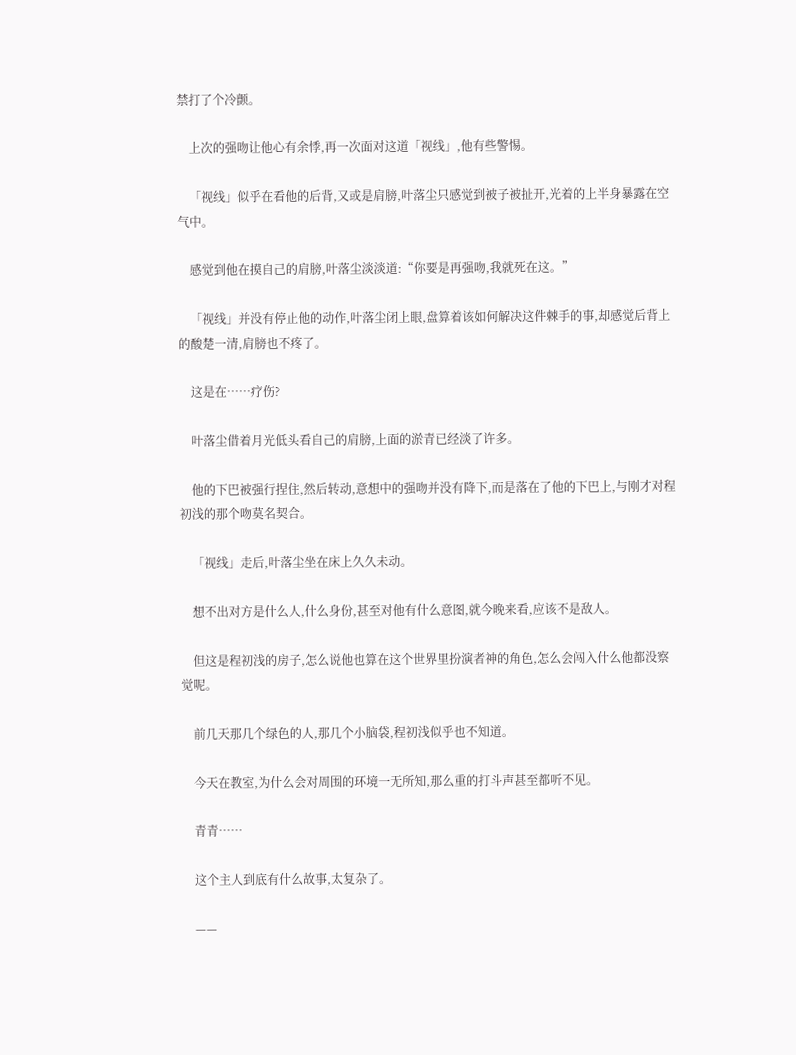禁打了个冷颤。

    上次的强吻让他心有余悸,再一次面对这道「视线」,他有些警惕。

    「视线」似乎在看他的后背,又或是肩膀,叶落尘只感觉到被子被扯开,光着的上半身暴露在空气中。

    感觉到他在摸自己的肩膀,叶落尘淡淡道:“你要是再强吻,我就死在这。”

    「视线」并没有停止他的动作,叶落尘闭上眼,盘算着该如何解决这件棘手的事,却感觉后背上的酸楚一清,肩膀也不疼了。

    这是在……疗伤?

    叶落尘借着月光低头看自己的肩膀,上面的淤青已经淡了许多。

    他的下巴被强行捏住,然后转动,意想中的强吻并没有降下,而是落在了他的下巴上,与刚才对程初浅的那个吻莫名契合。

    「视线」走后,叶落尘坐在床上久久未动。

    想不出对方是什么人,什么身份,甚至对他有什么意图,就今晚来看,应该不是敌人。

    但这是程初浅的房子,怎么说他也算在这个世界里扮演者神的角色,怎么会闯入什么他都没察觉呢。

    前几天那几个绿色的人,那几个小脑袋,程初浅似乎也不知道。

    今天在教室,为什么会对周围的环境一无所知,那么重的打斗声甚至都听不见。

    青青……

    这个主人到底有什么故事,太复杂了。

    ——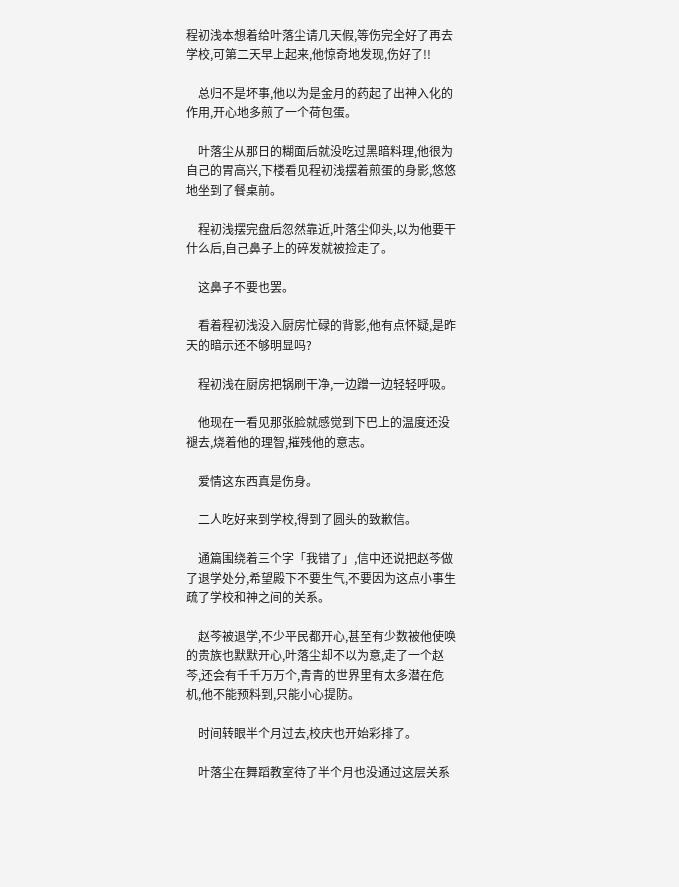程初浅本想着给叶落尘请几天假,等伤完全好了再去学校,可第二天早上起来,他惊奇地发现,伤好了!!

    总归不是坏事,他以为是金月的药起了出神入化的作用,开心地多煎了一个荷包蛋。

    叶落尘从那日的糊面后就没吃过黑暗料理,他很为自己的胃高兴,下楼看见程初浅摆着煎蛋的身影,悠悠地坐到了餐桌前。

    程初浅摆完盘后忽然靠近,叶落尘仰头,以为他要干什么后,自己鼻子上的碎发就被捡走了。

    这鼻子不要也罢。

    看着程初浅没入厨房忙碌的背影,他有点怀疑,是昨天的暗示还不够明显吗?

    程初浅在厨房把锅刷干净,一边蹭一边轻轻呼吸。

    他现在一看见那张脸就感觉到下巴上的温度还没褪去,烧着他的理智,摧残他的意志。

    爱情这东西真是伤身。

    二人吃好来到学校,得到了圆头的致歉信。

    通篇围绕着三个字「我错了」,信中还说把赵芩做了退学处分,希望殿下不要生气,不要因为这点小事生疏了学校和神之间的关系。

    赵芩被退学,不少平民都开心,甚至有少数被他使唤的贵族也默默开心,叶落尘却不以为意,走了一个赵芩,还会有千千万万个,青青的世界里有太多潜在危机,他不能预料到,只能小心提防。

    时间转眼半个月过去,校庆也开始彩排了。

    叶落尘在舞蹈教室待了半个月也没通过这层关系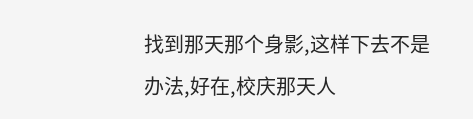找到那天那个身影,这样下去不是办法,好在,校庆那天人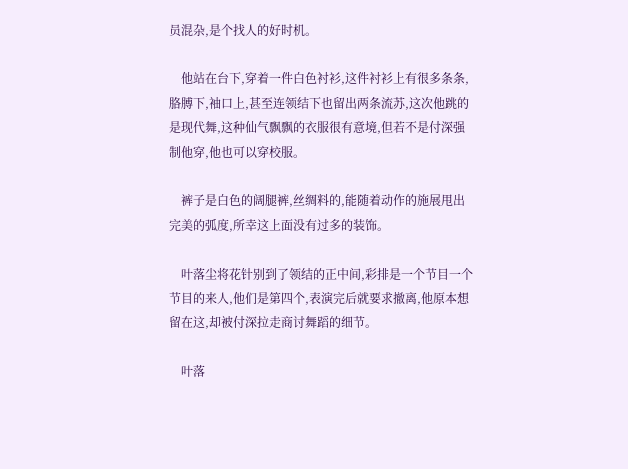员混杂,是个找人的好时机。

    他站在台下,穿着一件白色衬衫,这件衬衫上有很多条条,胳膊下,袖口上,甚至连领结下也留出两条流苏,这次他跳的是现代舞,这种仙气飘飘的衣服很有意境,但若不是付深强制他穿,他也可以穿校服。

    裤子是白色的阔腿裤,丝绸料的,能随着动作的施展甩出完美的弧度,所幸这上面没有过多的装饰。

    叶落尘将花针别到了领结的正中间,彩排是一个节目一个节目的来人,他们是第四个,表演完后就要求撤离,他原本想留在这,却被付深拉走商讨舞蹈的细节。

    叶落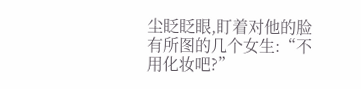尘眨眨眼,盯着对他的脸有所图的几个女生:“不用化妆吧?”